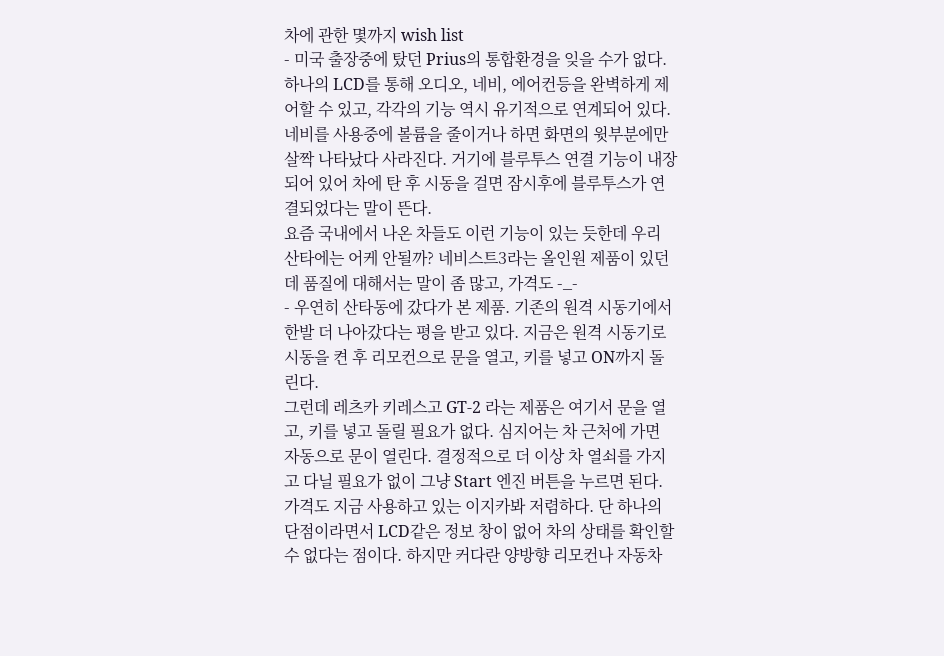차에 관한 몇까지 wish list
- 미국 출장중에 탔던 Prius의 통합환경을 잊을 수가 없다. 하나의 LCD를 통해 오디오, 네비, 에어컨등을 완벽하게 제어할 수 있고, 각각의 기능 역시 유기적으로 연계되어 있다. 네비를 사용중에 볼륨을 줄이거나 하면 화면의 윗부분에만 살짝 나타났다 사라진다. 거기에 블루투스 연결 기능이 내장되어 있어 차에 탄 후 시동을 걸면 잠시후에 블루투스가 연결되었다는 말이 뜬다.
요즘 국내에서 나온 차들도 이런 기능이 있는 듯한데 우리 산타에는 어케 안될까? 네비스트3라는 올인원 제품이 있던데 품질에 대해서는 말이 좀 많고, 가격도 -_-
- 우연히 산타동에 갔다가 본 제품. 기존의 원격 시동기에서 한발 더 나아갔다는 평을 받고 있다. 지금은 원격 시동기로 시동을 켠 후 리모컨으로 문을 열고, 키를 넣고 ON까지 돌린다.
그런데 레츠카 키레스고 GT-2 라는 제품은 여기서 문을 열고, 키를 넣고 돌릴 필요가 없다. 심지어는 차 근처에 가면 자동으로 문이 열린다. 결정적으로 더 이상 차 열쇠를 가지고 다닐 필요가 없이 그냥 Start 엔진 버튼을 누르면 된다.
가격도 지금 사용하고 있는 이지카봐 저렴하다. 단 하나의 단점이라면서 LCD같은 정보 창이 없어 차의 상태를 확인할 수 없다는 점이다. 하지만 커다란 양방향 리모컨나 자동차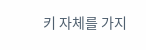키 자체를 가지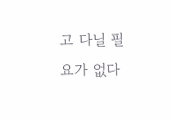고 다닐 필요가 없다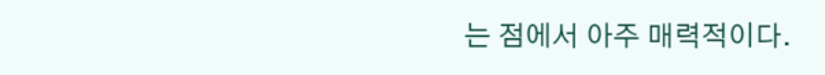는 점에서 아주 매력적이다.